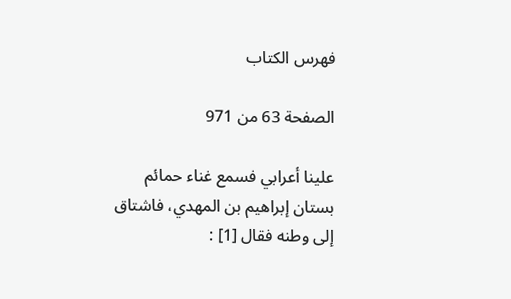فهرس الكتاب

الصفحة 63 من 971

علينا أعرابي فسمع غناء حمائم بستان إبراهيم بن المهدي، فاشتاق إلى وطنه فقال [1] :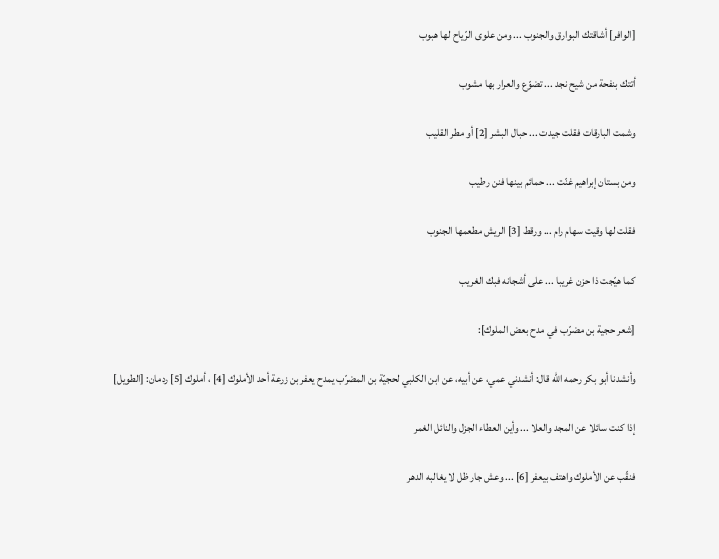[الوافر] أشاقتك البوارق والجنوب ... ومن علوى الرّياح لها هبوب

أتتك بنفحة من شيح نجد ... تضوّع والعرار بها مشوب

وشمت البارقات فقلت جيدت ... حبال البشر [2] أو مطر القليب

ومن بستان إبراهيم غنّت ... حمائم بينها فنن رطيب

فقلت لها وقيت سهام رام ... ورقط [3] الريش مطعمها الجنوب

كما هيّجت ذا حزن غريبا ... على أشجانه فبك الغريب

[شعر حجية بن مضرّب في مدح بعض الملوك]:

وأنشدنا أبو بكر رحمه الله قال: أنشدني عمي، عن أبيه، عن ابن الكلبي لحجيّة بن المضرّب يمدح يعفر بن زرعة أحد الأملوك [4] ، أملوك [5] ردمان: [الطويل]

إذا كنت سائلا عن المجد والعلا ... وأين العطاء الجزل والنائل الغمر

فنقّب عن الأملوك واهتف بيعفر [6] ... وعش جار ظل لا يغالبه الدهر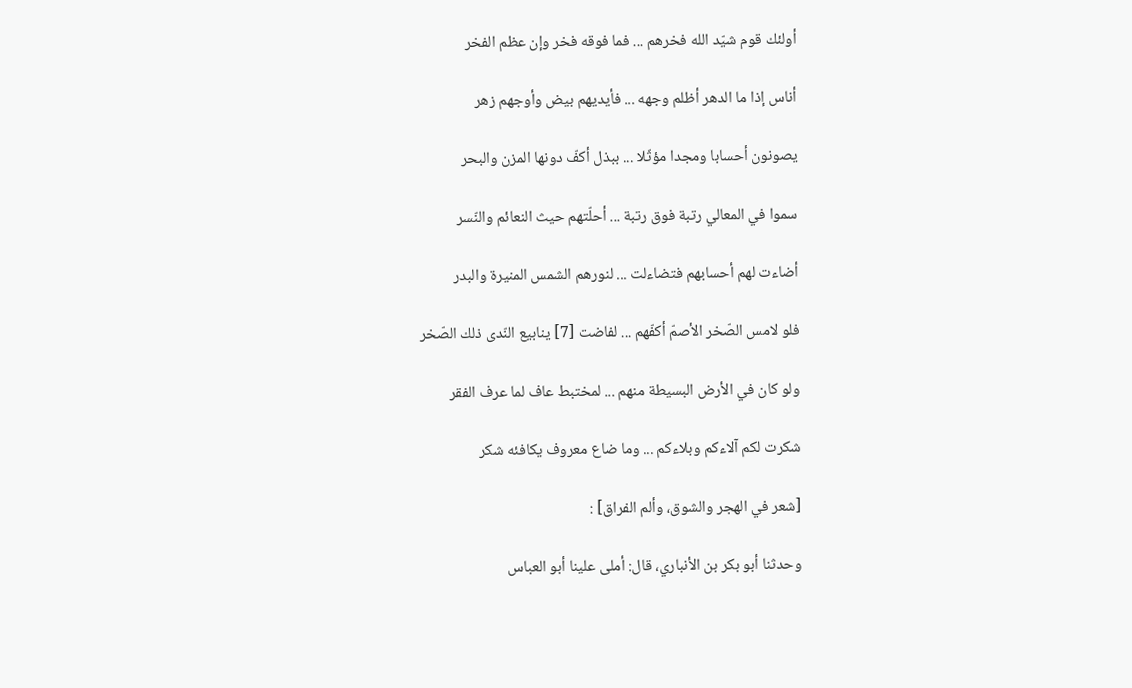أولئك قوم شيّد الله فخرهم ... فما فوقه فخر وإن عظم الفخر

أناس إذا ما الدهر أظلم وجهه ... فأيديهم بيض وأوجهم زهر

يصونون أحسابا ومجدا مؤثّلا ... ببذل أكفّ دونها المزن والبحر

سموا في المعالي رتبة فوق رتبة ... أحلّتهم حيث النعائم والنّسر

أضاءت لهم أحسابهم فتضاءلت ... لنورهم الشمس المنيرة والبدر

فلو لامس الصّخر الأصمّ أكفّهم ... لفاضت [7] ينابيع النّدى ذلك الصّخر

ولو كان في الأرض البسيطة منهم ... لمختبط عاف لما عرف الفقر

شكرت لكم آلاءكم وبلاءكم ... وما ضاع معروف يكافئه شكر

[شعر في الهجر والشوق، وألم الفراق] :

وحدثنا أبو بكر بن الأنباري، قال: أملى علينا أبو العباس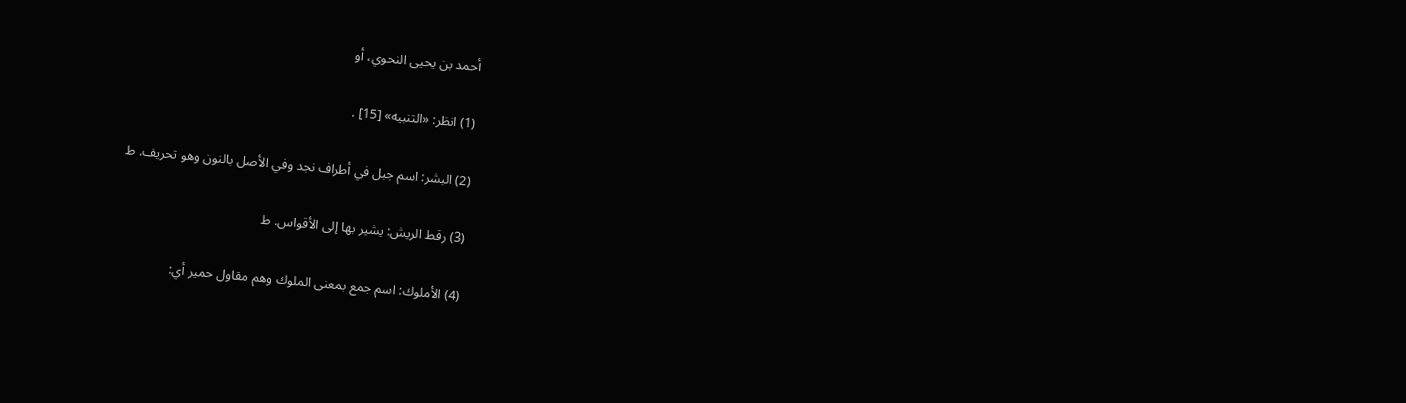أحمد بن يحيى النحوي، أو

(1) انظر: «التنبيه» [15] .

(2) البشر: اسم جبل في أطراف نجد وفي الأصل بالنون وهو تحريف. ط

(3) رقط الريش: يشير بها إلى الأقواس. ط

(4) الأملوك: اسم جمع بمعنى الملوك وهم مقاول حمير أي: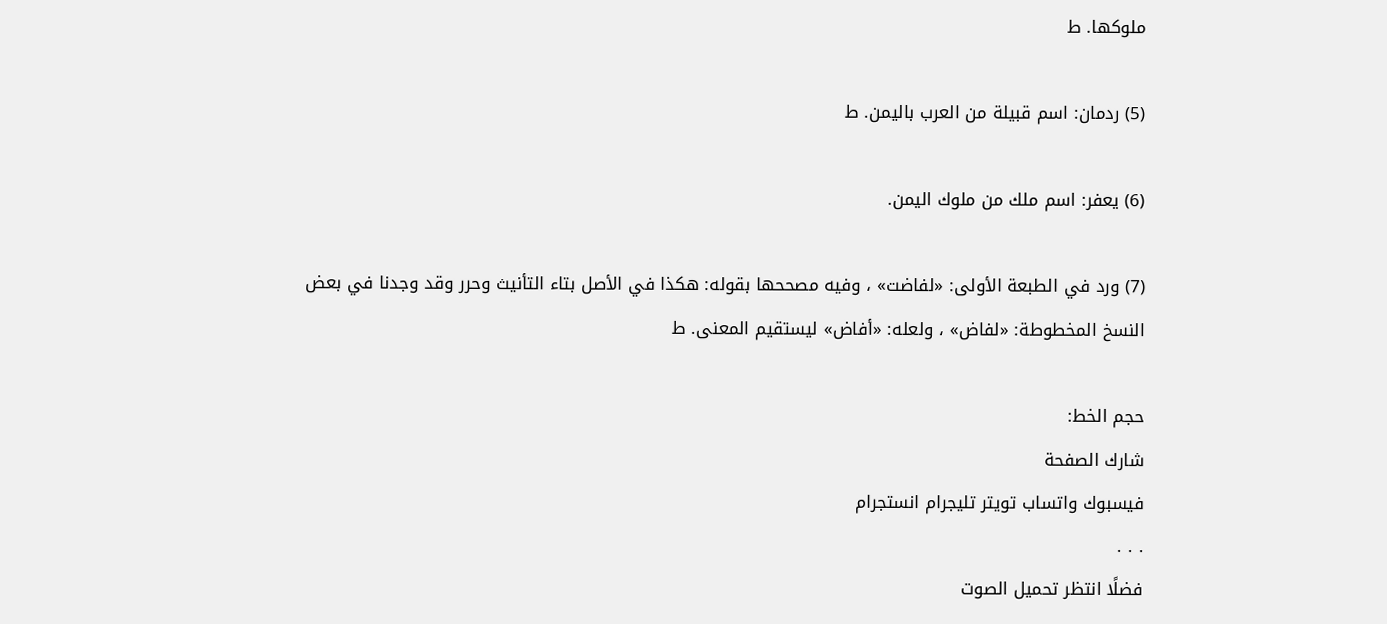ملوكها. ط

(5) ردمان: اسم قبيلة من العرب باليمن. ط

(6) يعفر: اسم ملك من ملوك اليمن.

(7) ورد في الطبعة الأولى: «لفاضت» ، وفيه مصححها بقوله: هكذا في الأصل بتاء التأنيث وحرر وقد وجدنا في بعض النسخ المخطوطة: «لفاض» ، ولعله: «أفاض» ليستقيم المعنى. ط

حجم الخط:
شارك الصفحة
فيسبوك واتساب تويتر تليجرام انستجرام
. . .
فضلًا انتظر تحميل الصوت